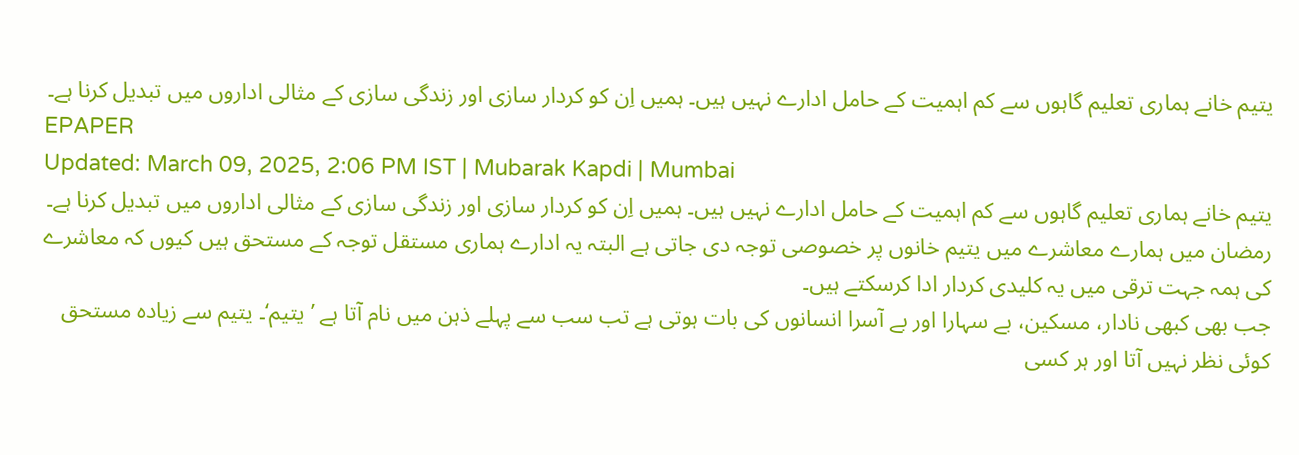یتیم خانے ہماری تعلیم گاہوں سے کم اہمیت کے حامل ادارے نہیں ہیں۔ ہمیں اِن کو کردار سازی اور زندگی سازی کے مثالی اداروں میں تبدیل کرنا ہے۔
EPAPER
Updated: March 09, 2025, 2:06 PM IST | Mubarak Kapdi | Mumbai
یتیم خانے ہماری تعلیم گاہوں سے کم اہمیت کے حامل ادارے نہیں ہیں۔ ہمیں اِن کو کردار سازی اور زندگی سازی کے مثالی اداروں میں تبدیل کرنا ہے۔
رمضان میں ہمارے معاشرے میں یتیم خانوں پر خصوصی توجہ دی جاتی ہے البتہ یہ ادارے ہماری مستقل توجہ کے مستحق ہیں کیوں کہ معاشرے کی ہمہ جہت ترقی میں یہ کلیدی کردار ادا کرسکتے ہیں۔
جب بھی کبھی نادار، مسکین، بے سہارا اور بے آسرا انسانوں کی بات ہوتی ہے تب سب سے پہلے ذہن میں نام آتا ہے ’یتیم‘۔ یتیم سے زیادہ مستحق کوئی نظر نہیں آتا اور ہر کسی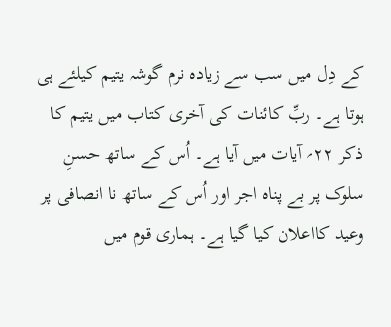کے دِل میں سب سے زیادہ نرم گوشہ یتیم کیلئے ہی ہوتا ہے۔ ربِّ کائنات کی آخری کتاب میں یتیم کا ذکر ۲۲؍ آیات میں آیا ہے۔ اُس کے ساتھ حسنِ سلوک پر بے پناہ اجر اور اُس کے ساتھ نا انصافی پر وعید کااعلان کیا گیا ہے۔ ہماری قوم میں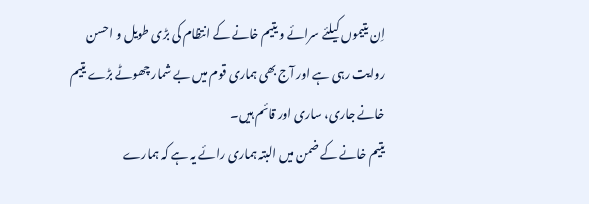اِن یتیموں کیلئے سرائے و یتیم خانے کے انتظام کی بڑی طویل و احسن روایت رہی ہے اور آج بھی ہماری قوم میں بے شمار چھوٹے بڑے یتیم خانے جاری، ساری اور قائم ہیں۔
یتیم خانے کے ضمن میں البتہ ہماری رائے یہ ہے کہ ہمارے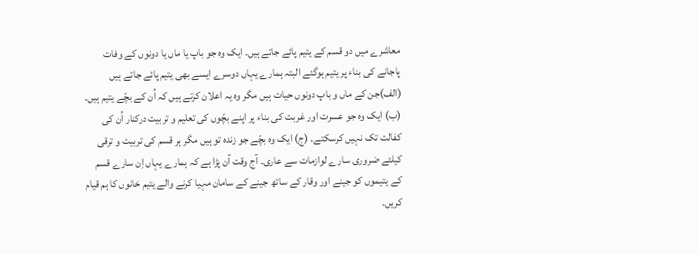معاشرے میں دو قسم کے یتیم پائے جاتے ہیں۔ ایک وہ جو باپ یا ماں یا دونوں کے وفات پاجانے کی بناء پر یتیم ہوگئے البتہ ہمارے یہاں دوسرے ایسے بھی یتیم پائے جاتے ہیں (الف)جن کے ماں و باپ دونوں حیات ہیں مگر وہ یہ اعلان کرتے ہیں کہ اُن کے بچّے یتیم ہیں۔ (ب) ایک وہ جو عسرت اور غربت کی بناء پر اپنے بچّوں کی تعلیم و تربیت درکنار اُن کی کفالت تک نہیں کرسکتے۔ (ج) ایک وہ بچّے جو زندہ تو ہیں مگر ہر قسم کی تربیت و ترقی کیلئے ضروری سارے لوازمات سے عاری۔ آج وقت آن پڑا ہے کہ ہمارے یہاں اِن سارے قسم کے یتیموں کو جینے اور وقار کے ساتھ جینے کے سامان مہیا کرنے والے یتیم خانوں کا ہم قیام کریں۔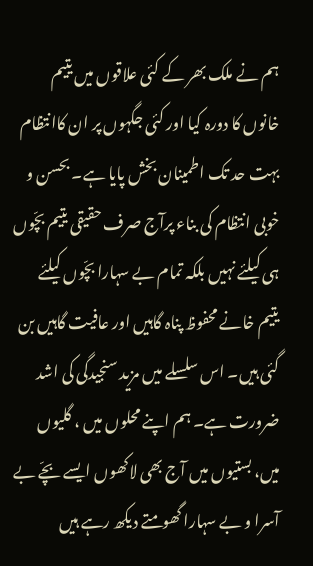ہم نے ملک بھر کے کئی علاقوں میں یتیم خانوں کا دورہ کیا اور کئی جگہوں پر ان کاانتظام بہت حد تک اطمینان بخش پایا ہے۔ بحسن و خوبی انتظام کی بناء پرآج صرف حقیقی یتیم بچّوں ہی کیلئے نہیں بلکہ تمام بے سہارا بچّوں کیلئے یتیم خانے محفوظ پناہ گاہیں اور عافیت گاہیں بن گئی ہیں۔ اس سلسلے میں مزید سنجیدگی کی اشد ضرورت ہے۔ ہم اپنے محلوں میں ، گلیوں میں، بستیوں میں آج بھی لاکھوں ایسے بچّے بے آسرا و بے سہارا گھومتے دیکھ رہے ہیں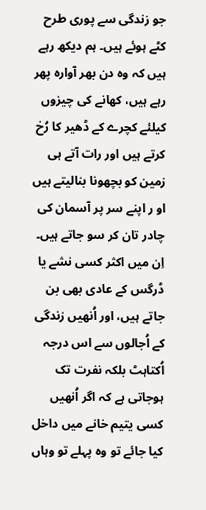جو زندگی سے پوری طرح کٹے ہوئے ہیں۔ ہم دیکھ رہے ہیں کہ وہ دن بھر آوارہ پھر رہے ہیں، کھانے کی چیزوں کیلئے کچرے کے ڈھیر کا رُخ کرتے ہیں اور رات آتے ہی زمین کو بچھونا بنالیتے ہیں او ر اپنے سر پر آسمان کی چادر تان کر سو جاتے ہیں۔ اِن میں اکثر کسی نشے یا ڈرگس کے عادی بھی بن جاتے ہیں، اور اُنھیں زندگی کے اُجالوں سے اس درجہ اُکتاہٹ بلکہ نفرت تک ہوجاتی ہے کہ اگر اُنھیں کسی یتیم خانے میں داخل کیا جائے تو وہ پہلے تو وہاں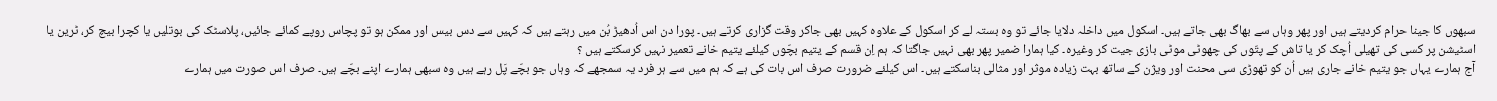سبھوں کا جینا حرام کردیتے ہیں اور پھر وہاں سے بھاگ بھی جاتے ہیں۔ اسکول میں داخلہ دلایا جائے تو وہ بستہ لے کر اسکول کے علاوہ کہیں بھی جاکر وقت گزاری کرتے ہیں۔ پورا دن اس اُدھیڑ بُن میں رہتے ہیں کہ کہیں سے دس بیس اور ممکن ہو تو پچاس روپے کمائے جائیں، پلاسٹک کی بوتلیں یا کچرا بیچ کر، ٹرین یا اسٹیشن پر کسی کی تھیلی اُچک کر یا تاش کے پتّوں کی چھوٹی موٹی بازی جیت کر وغیرہ۔ کیا ہمارا ضمیر پھر بھی نہیں جاگتا کہ ہم اِن قسم کے یتیم بچّوں کیلئے یتیم خانے تعمیر نہیں کرسکتے ہیں ؟
آج ہمارے یہاں جو یتیم خانے جاری ہیں اُن کو تھوڑی سی محنت اور ویژن کے ساتھ بہت زیادہ موثر اور مثالی بناسکتے ہیں۔ اس کیلئے ضرورت صرف اس بات کی ہے کہ ہم میں سے ہر فرد یہ سمجھے کہ وہاں جو بچّے پَل رہے ہیں وہ سبھی ہمارے اپنے بچّے ہیں۔ صرف اس صورت میں ہمارے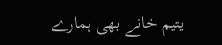یتیم خانے بھی ہمارے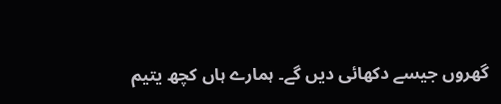گھروں جیسے دکھائی دیں گے۔ ہمارے ہاں کچھ یتیم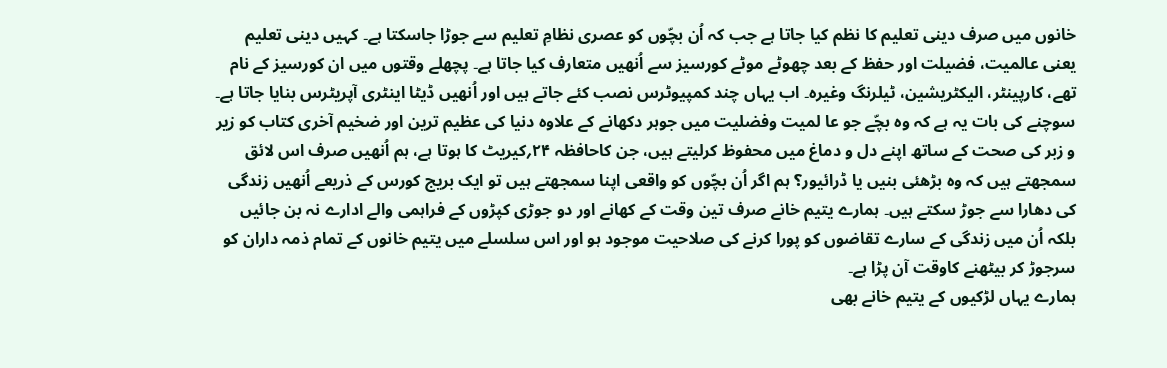خانوں میں صرف دینی تعلیم کا نظم کیا جاتا ہے جب کہ اُن بچّوں کو عصری نظامِ تعلیم سے جوڑا جاسکتا ہے۔ کہیں دینی تعلیم یعنی عالمیت، فضیلت اور حفظ کے بعد چھوٹے موٹے کورسیز سے اُنھیں متعارف کیا جاتا ہے۔ پچھلے وقتوں میں ان کورسیز کے نام تھے، کارپینٹر، الیکٹریشین، ٹیلرنگ وغیرہ۔ اب یہاں چند کمپیوٹرس نصب کئے جاتے ہیں اور اُنھیں ڈیٹا اینٹری آپریٹرس بنایا جاتا ہے۔ سوچنے کی بات یہ ہے کہ وہ بچّے جو عا لمیت وفضلیت میں جوہر دکھانے کے علاوہ دنیا کی عظیم ترین اور ضخیم آخری کتاب کو زیر و زبر کی صحت کے ساتھ اپنے دل و دماغ میں محفوظ کرلیتے ہیں، جن کاحافظہ ۲۴؍کیریٹ کا ہوتا ہے، ہم اُنھیں صرف اس لائق سمجھتے ہیں کہ وہ بڑھئی بنیں یا ڈرائیور؟ ہم اگر اُن بچّوں کو واقعی اپنا سمجھتے ہیں تو ایک بریج کورس کے ذریعے اُنھیں زندگی کی دھارا سے جوڑ سکتے ہیں۔ ہمارے یتیم خانے صرف تین وقت کے کھانے اور دو جوڑی کپڑوں کے فراہمی والے ادارے نہ بن جائیں بلکہ اُن میں زندگی کے سارے تقاضوں کو پورا کرنے کی صلاحیت موجود ہو اور اس سلسلے میں یتیم خانوں کے تمام ذمہ داران کو سرجوڑ کر بیٹھنے کاوقت آن پڑا ہے۔
ہمارے یہاں لڑکیوں کے یتیم خانے بھی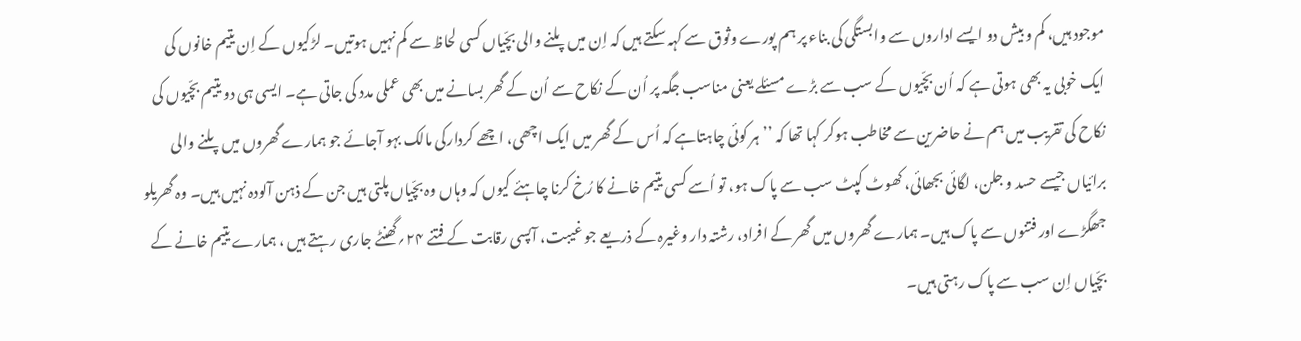موجود ہیں، کم و بیش دو ایسے اداروں سے وابستگی کی بناء پر ہم پورے وثوق سے کہہ سکتے ہیں کہ اِن میں پلنے والی بچّیاں کسی لحاظ سے کم نہیں ہوتیں۔ لڑکیوں کے اِن یتیم خانوں کی ایک خوبی یہ بھی ہوتی ہے کہ اُن بچّیوں کے سب سے بڑے مسئلے یعنی مناسب جگہ پر اُن کے نکاح سے اُن کے گھر بسانے میں بھی عملی مدد کی جاتی ہے۔ ایسی ہی دو یتیم بچّیوں کی نکاح کی تقریب میں ہم نے حاضرین سے مخاطب ہوکر کہا تھا کہ ’’ہر کوئی چاہتاہے کہ اُس کے گھر میں ایک اچھی، اچھے کردارکی مالک بہو آجائے جو ہمارے گھروں میں پلنے والی برائیاں جیسے حسد و جلن، لگائی بجھائی، کھوٹ کپٹ سب سے پاک ہو، تو اُسے کسی یتیم خانے کا رُخ کرنا چاہئے کیوں کہ وہاں وہ بچّیاں پلتی ہیں جن کے ذہن آلودہ نہیں ہیں۔ وہ گھریلو جھگڑے اور فتنوں سے پاک ہیں۔ ہمارے گھروں میں گھر کے افراد، رشتہ دار وغیرہ کے ذریعے جو غیبت، آپسی رقابت کے فتنے ۲۴؍گھنٹے جاری رہتے ہیں ، ہمارے یتیم خانے کے بچّیاں اِن سب سے پاک رہتی ہیں۔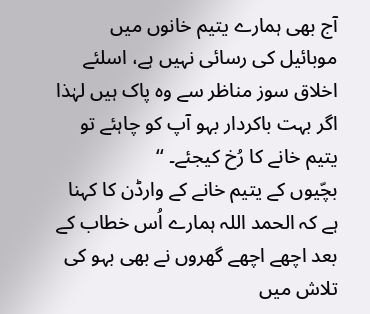آج بھی ہمارے یتیم خانوں میں موبائیل کی رسائی نہیں ہے، اسلئے اخلاق سوز مناظر سے وہ پاک ہیں لہٰذا اگر بہت باکردار بہو آپ کو چاہئے تو یتیم خانے کا رُخ کیجئے۔ ‘‘
بچّیوں کے یتیم خانے کے وارڈن کا کہنا ہے کہ الحمد اللہ ہمارے اُس خطاب کے بعد اچھے اچھے گھروں نے بھی بہو کی تلاش میں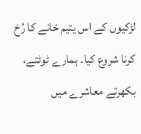لڑکیوں کے اس یتیم خانے کا رُخ کرنا شروع کیا۔ ہمارے ٹوٹتے، بکھرتے معاشرے میں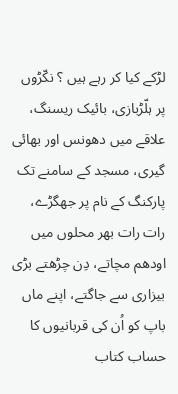لڑکے کیا کر رہے ہیں ؟ نکّڑوں پر ہلّڑبازی، بائیک ریسنگ، علاقے میں دھونس اور بھائی گیری، مسجد کے سامنے تک پارکنگ کے نام پر جھگڑے، رات رات بھر محلوں میں اودھم مچاتے، دِن چڑھتے بڑی بیزاری سے جاگتے، اپنے ماں باپ کو اُن کی قربانیوں کا حساب کتاب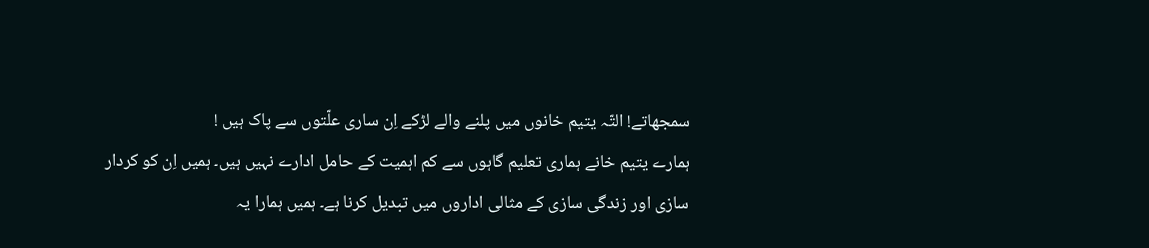سمجھاتے! التّہ یتیم خانوں میں پلنے والے لڑکے اِن ساری علّتوں سے پاک ہیں !
ہمارے یتیم خانے ہماری تعلیم گاہوں سے کم اہمیت کے حامل ادارے نہیں ہیں۔ ہمیں اِن کو کردار سازی اور زندگی سازی کے مثالی اداروں میں تبدیل کرنا ہے۔ ہمیں ہمارا یہ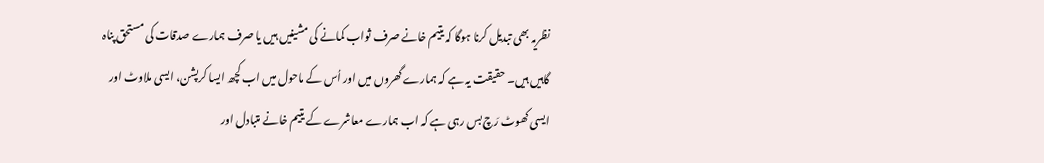نظریہ بھی تبدیل کرنا ہوگا کہ یتیم خانے صرف ثواب کمانے کی مشینیں ہیں یا صرف ہمارے صدقات کی مستحق پناہ گاہیں ہیں۔ حقیقت یہ ہے کہ ہمارے گھروں میں اور اُس کے ماحول میں اب کچھ ایسا کرپشن، ایسی ملاوٹ اور ایسی کھوٹ رَچ بس رہی ہے کہ اب ہمارے معاشرے کے یتیم خانے متبادل اور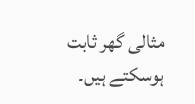مثالی گھر ثابت ہوسکتے ہیں۔